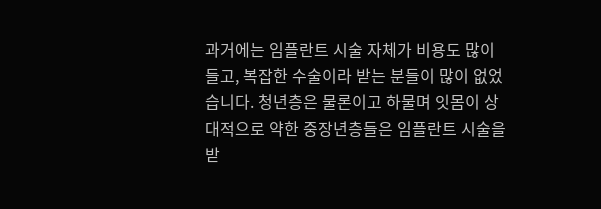과거에는 임플란트 시술 자체가 비용도 많이 들고, 복잡한 수술이라 받는 분들이 많이 없었습니다. 청년층은 물론이고 하물며 잇몸이 상대적으로 약한 중장년층들은 임플란트 시술을 받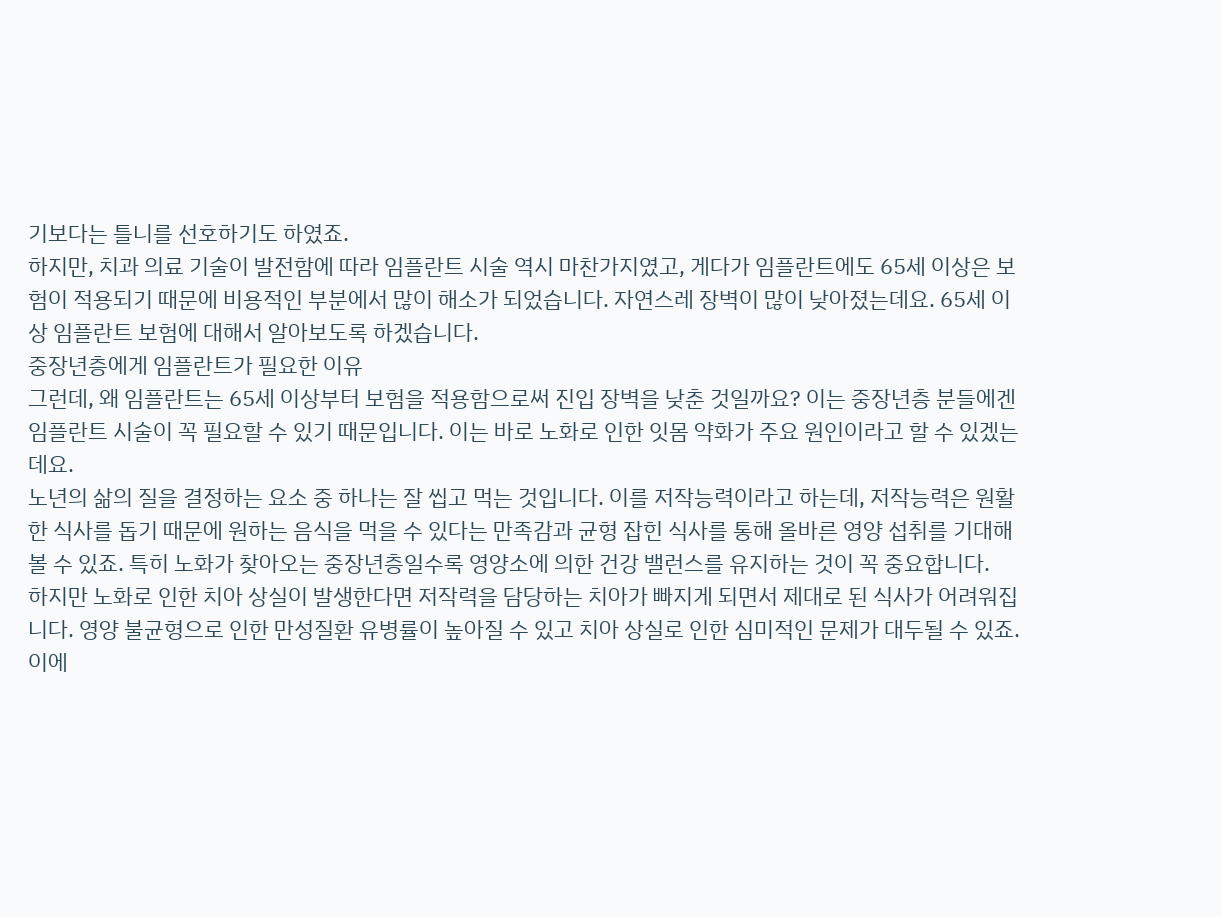기보다는 틀니를 선호하기도 하였죠.
하지만, 치과 의료 기술이 발전함에 따라 임플란트 시술 역시 마찬가지였고, 게다가 임플란트에도 65세 이상은 보험이 적용되기 때문에 비용적인 부분에서 많이 해소가 되었습니다. 자연스레 장벽이 많이 낮아졌는데요. 65세 이상 임플란트 보험에 대해서 알아보도록 하겠습니다.
중장년층에게 임플란트가 필요한 이유
그런데, 왜 임플란트는 65세 이상부터 보험을 적용함으로써 진입 장벽을 낮춘 것일까요? 이는 중장년층 분들에겐 임플란트 시술이 꼭 필요할 수 있기 때문입니다. 이는 바로 노화로 인한 잇몸 약화가 주요 원인이라고 할 수 있겠는데요.
노년의 삶의 질을 결정하는 요소 중 하나는 잘 씹고 먹는 것입니다. 이를 저작능력이라고 하는데, 저작능력은 원활한 식사를 돕기 때문에 원하는 음식을 먹을 수 있다는 만족감과 균형 잡힌 식사를 통해 올바른 영양 섭취를 기대해 볼 수 있죠. 특히 노화가 찾아오는 중장년층일수록 영양소에 의한 건강 밸런스를 유지하는 것이 꼭 중요합니다.
하지만 노화로 인한 치아 상실이 발생한다면 저작력을 담당하는 치아가 빠지게 되면서 제대로 된 식사가 어려워집니다. 영양 불균형으로 인한 만성질환 유병률이 높아질 수 있고 치아 상실로 인한 심미적인 문제가 대두될 수 있죠. 이에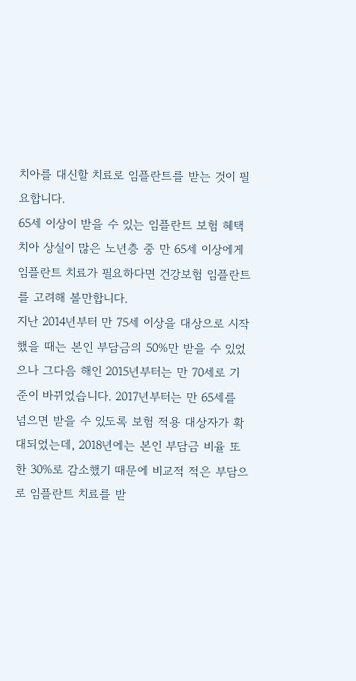치아를 대신할 치료로 임플란트를 받는 것이 필요합니다.
65세 이상이 받을 수 있는 임플란트 보험 혜택
치아 상실이 많은 노년층 중 만 65세 이상에게 임플란트 치료가 필요하다면 건강보험 임플란트를 고려해 볼만합니다.
지난 2014년부터 만 75세 이상을 대상으로 시작했을 때는 본인 부담금의 50%만 받을 수 있었으나 그다음 해인 2015년부터는 만 70세로 기준이 바뀌었습니다. 2017년부터는 만 65세를 넘으면 받을 수 있도록 보험 적용 대상자가 확대되었는데, 2018년에는 본인 부담금 비율 또한 30%로 감소했기 때문에 비교적 적은 부담으로 임플란트 치료를 받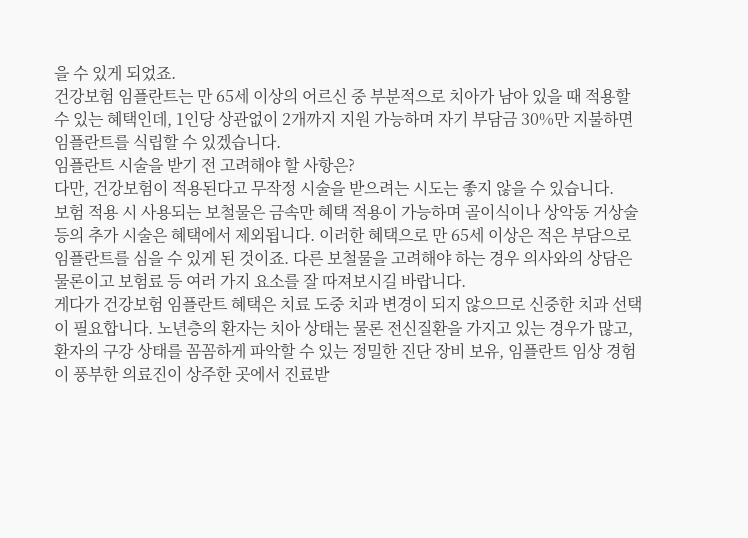을 수 있게 되었죠.
건강보험 임플란트는 만 65세 이상의 어르신 중 부분적으로 치아가 남아 있을 때 적용할 수 있는 혜택인데, 1인당 상관없이 2개까지 지원 가능하며 자기 부담금 30%만 지불하면 임플란트를 식립할 수 있겠습니다.
임플란트 시술을 받기 전 고려해야 할 사항은?
다만, 건강보험이 적용된다고 무작정 시술을 받으려는 시도는 좋지 않을 수 있습니다.
보험 적용 시 사용되는 보철물은 금속만 혜택 적용이 가능하며 골이식이나 상악동 거상술 등의 추가 시술은 혜택에서 제외됩니다. 이러한 혜택으로 만 65세 이상은 적은 부담으로 임플란트를 심을 수 있게 된 것이죠. 다른 보철물을 고려해야 하는 경우 의사와의 상담은 물론이고 보험료 등 여러 가지 요소를 잘 따져보시길 바랍니다.
게다가 건강보험 임플란트 혜택은 치료 도중 치과 변경이 되지 않으므로 신중한 치과 선택이 필요합니다. 노년층의 환자는 치아 상태는 물론 전신질환을 가지고 있는 경우가 많고, 환자의 구강 상태를 꼼꼼하게 파악할 수 있는 정밀한 진단 장비 보유, 임플란트 임상 경험이 풍부한 의료진이 상주한 곳에서 진료받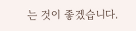는 것이 좋겠습니다.